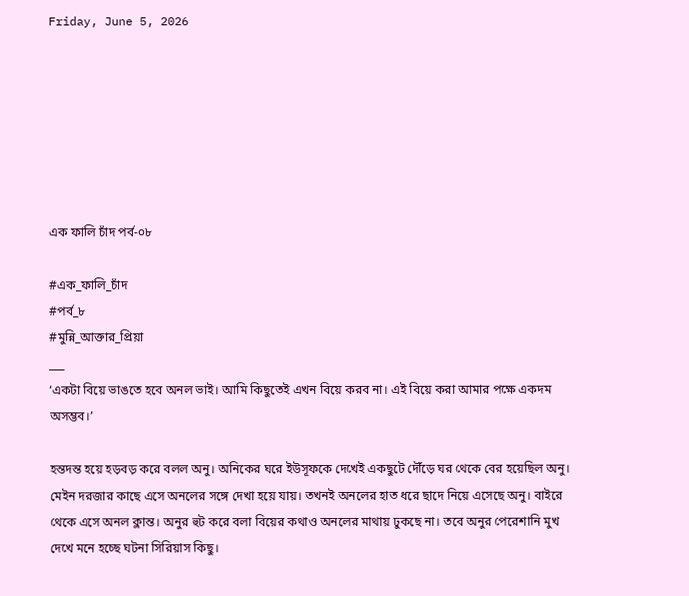Friday, June 5, 2026







এক ফালি চাঁদ পর্ব-০৮

#এক_ফালি_চাঁদ
#পর্ব_৮
#মুন্নি_আক্তার_প্রিয়া
___
‘একটা বিয়ে ভাঙতে হবে অনল ভাই। আমি কিছুতেই এখন বিয়ে করব না। এই বিয়ে করা আমার পক্ষে একদম অসম্ভব।’

হন্তদন্ত হয়ে হড়বড় করে বলল অনু। অনিকের ঘরে ইউসূফকে দেখেই একছুটে দৌঁড়ে ঘর থেকে বের হয়েছিল অনু। মেইন দরজার কাছে এসে অনলের সঙ্গে দেখা হয়ে যায়। তখনই অনলের হাত ধরে ছাদে নিয়ে এসেছে অনু। বাইরে থেকে এসে অনল ক্লান্ত। অনুর হুট করে বলা বিয়ের কথাও অনলের মাথায় ঢুকছে না। তবে অনুর পেরেশানি মুখ দেখে মনে হচ্ছে ঘটনা সিরিয়াস কিছু।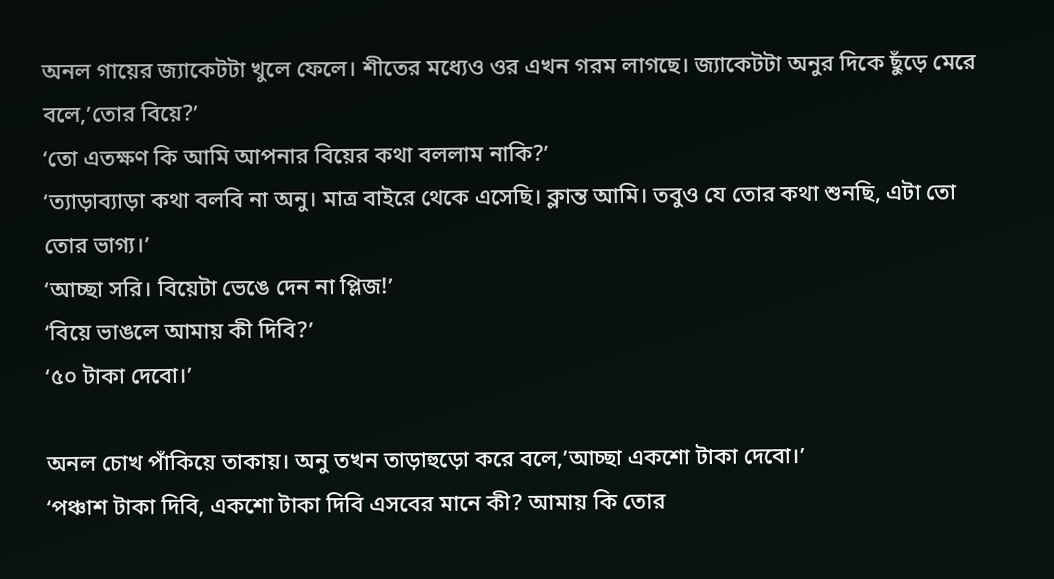অনল গায়ের জ্যাকেটটা খুলে ফেলে। শীতের মধ্যেও ওর এখন গরম লাগছে। জ্যাকেটটা অনুর দিকে ছুঁড়ে মেরে বলে,’তোর বিয়ে?’
‘তো এতক্ষণ কি আমি আপনার বিয়ের কথা বললাম নাকি?’
‘ত্যাড়াব্যাড়া কথা বলবি না অনু। মাত্র বাইরে থেকে এসেছি। ক্লান্ত আমি। তবুও যে তোর কথা শুনছি, এটা তো তোর ভাগ্য।’
‘আচ্ছা সরি। বিয়েটা ভেঙে দেন না প্লিজ!’
‘বিয়ে ভাঙলে আমায় কী দিবি?’
‘৫০ টাকা দেবো।’

অনল চোখ পাঁকিয়ে তাকায়। অনু তখন তাড়াহুড়ো করে বলে,’আচ্ছা একশো টাকা দেবো।’
‘পঞ্চাশ টাকা দিবি, একশো টাকা দিবি এসবের মানে কী? আমায় কি তোর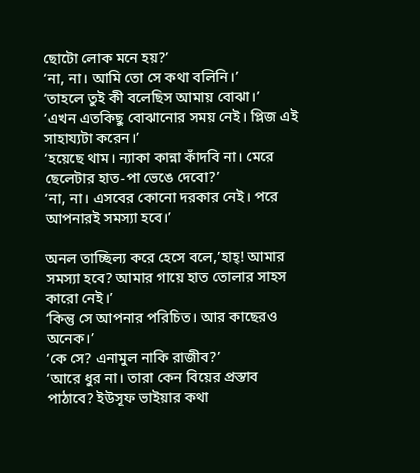ছোটো লোক মনে হয়?’
‘না, না। আমি তো সে কথা বলিনি।’
‘তাহলে তুই কী বলেছিস আমায় বোঝা।’
‘এখন এতকিছু বোঝানোর সময় নেই। প্লিজ এই সাহায্যটা করেন।’
‘হয়েছে থাম। ন্যাকা কান্না কাঁদবি না। মেরে ছেলেটার হাত-পা ভেঙে দেবো?’
‘না, না। এসবের কোনো দরকার নেই। পরে আপনারই সমস্যা হবে।’

অনল তাচ্ছিল্য করে হেসে বলে,’হাহ্! আমার সমস্যা হবে? আমার গায়ে হাত তোলার সাহস কারো নেই।’
‘কিন্তু সে আপনার পরিচিত। আর কাছেরও অনেক।’
‘কে সে? এনামুল নাকি রাজীব?’
‘আরে ধুর না। তারা কেন বিয়ের প্রস্তাব পাঠাবে? ইউসূফ ভাইয়ার কথা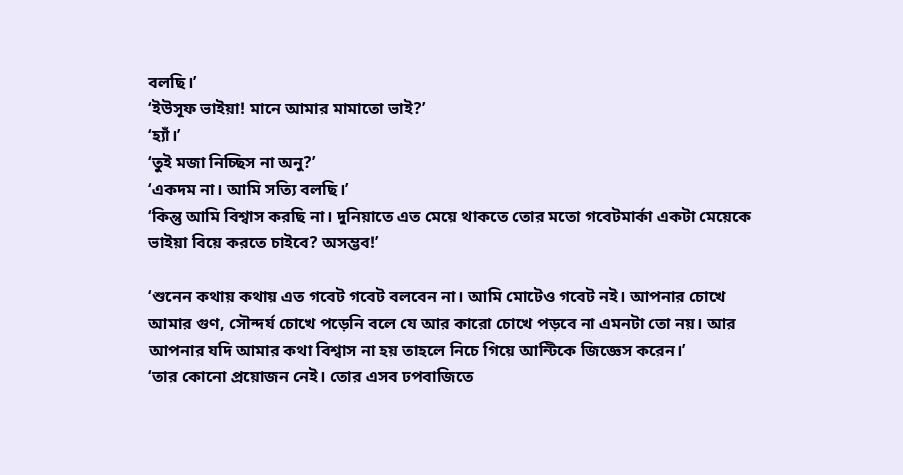বলছি।’
‘ইউসূফ ভাইয়া! মানে আমার মামাতো ভাই?’
‘হ্যাঁ।’
‘তুই মজা নিচ্ছিস না অনু?’
‘একদম না। আমি সত্যি বলছি।’
‘কিন্তু আমি বিশ্বাস করছি না। দুনিয়াতে এত মেয়ে থাকতে তোর মতো গবেটমার্কা একটা মেয়েকে ভাইয়া বিয়ে করতে চাইবে? অসম্ভব!’

‘শুনেন কথায় কথায় এত গবেট গবেট বলবেন না। আমি মোটেও গবেট নই। আপনার চোখে আমার গুণ, সৌন্দর্য চোখে পড়েনি বলে যে আর কারো চোখে পড়বে না এমনটা তো নয়। আর আপনার যদি আমার কথা বিশ্বাস না হয় তাহলে নিচে গিয়ে আন্টিকে জিজ্ঞেস করেন।’
‘তার কোনো প্রয়োজন নেই। তোর এসব ঢপবাজিতে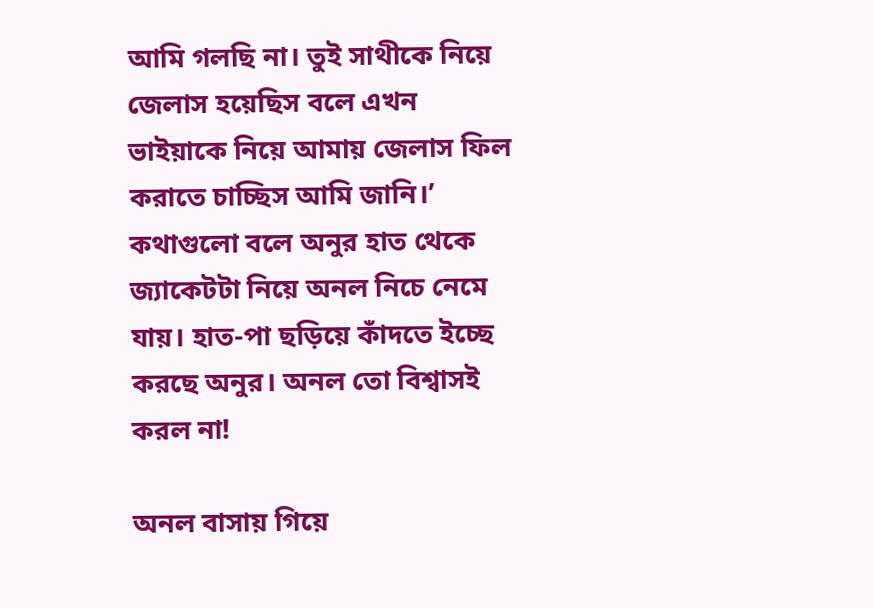আমি গলছি না। তুই সাথীকে নিয়ে জেলাস হয়েছিস বলে এখন ভাইয়াকে নিয়ে আমায় জেলাস ফিল করাতে চাচ্ছিস আমি জানি।’ কথাগুলো বলে অনুর হাত থেকে জ্যাকেটটা নিয়ে অনল নিচে নেমে যায়। হাত-পা ছড়িয়ে কাঁদতে ইচ্ছে করছে অনুর। অনল তো বিশ্বাসই করল না!

অনল বাসায় গিয়ে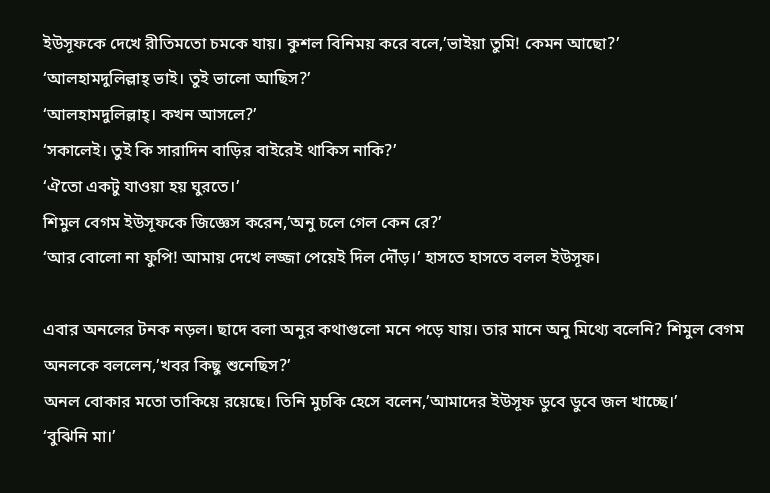ইউসূফকে দেখে রীতিমতো চমকে যায়। কুশল বিনিময় করে বলে,’ভাইয়া তুমি! কেমন আছো?’
‘আলহামদুলিল্লাহ্‌ ভাই। তুই ভালো আছিস?’
‘আলহামদুলিল্লাহ্‌। কখন আসলে?’
‘সকালেই। তুই কি সারাদিন বাড়ির বাইরেই থাকিস নাকি?’
‘ঐতো একটু যাওয়া হয় ঘুরতে।’
শিমুল বেগম ইউসূফকে জিজ্ঞেস করেন,’অনু চলে গেল কেন রে?’
‘আর বোলো না ফুপি! আমায় দেখে লজ্জা পেয়েই দিল দৌঁড়।’ হাসতে হাসতে বলল ইউসূফ।

এবার অনলের টনক নড়ল। ছাদে বলা অনুর কথাগুলো মনে পড়ে যায়। তার মানে অনু মিথ্যে বলেনি? শিমুল বেগম অনলকে বললেন,’খবর কিছু শুনেছিস?’
অনল বোকার মতো তাকিয়ে রয়েছে। তিনি মুচকি হেসে বলেন,’আমাদের ইউসূফ ডুবে ডুবে জল খাচ্ছে।’
‘বুঝিনি মা।’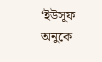‘ইউসূফ অনুকে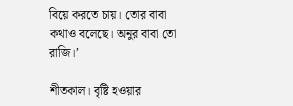বিয়ে করতে চায়। তোর বাবা কথাও বলেছে। অনুর বাবা তো রাজি।’

শীতকাল। বৃষ্টি হওয়ার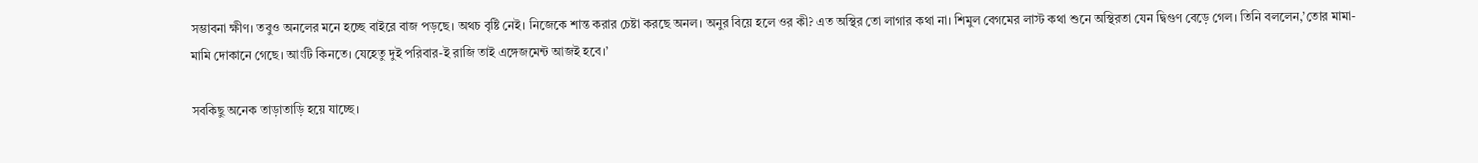সম্ভাবনা ক্ষীণ। তবুও অনলের মনে হচ্ছে বাইরে বাজ পড়ছে। অথচ বৃষ্টি নেই। নিজেকে শান্ত করার চেষ্টা করছে অনল। অনুর বিয়ে হলে ওর কী? এত অস্থির তো লাগার কথা না। শিমুল বেগমের লাস্ট কথা শুনে অস্থিরতা যেন দ্বিগুণ বেড়ে গেল। তিনি বললেন,’তোর মামা-মামি দোকানে গেছে। আংটি কিনতে। যেহেতু দুই পরিবার-ই রাজি তাই এঙ্গেজমেন্ট আজই হবে।’

সবকিছু অনেক তাড়াতাড়ি হয়ে যাচ্ছে।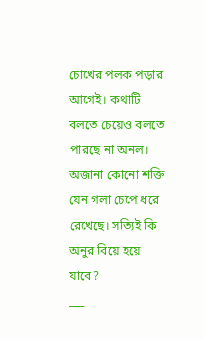চোখের পলক পড়ার আগেই। কথাটি বলতে চেয়েও বলতে পারছে না অনল। অজানা কোনো শক্তি যেন গলা চেপে ধরে রেখেছে। সত্যিই কি অনুর বিয়ে হয়ে যাবে?
___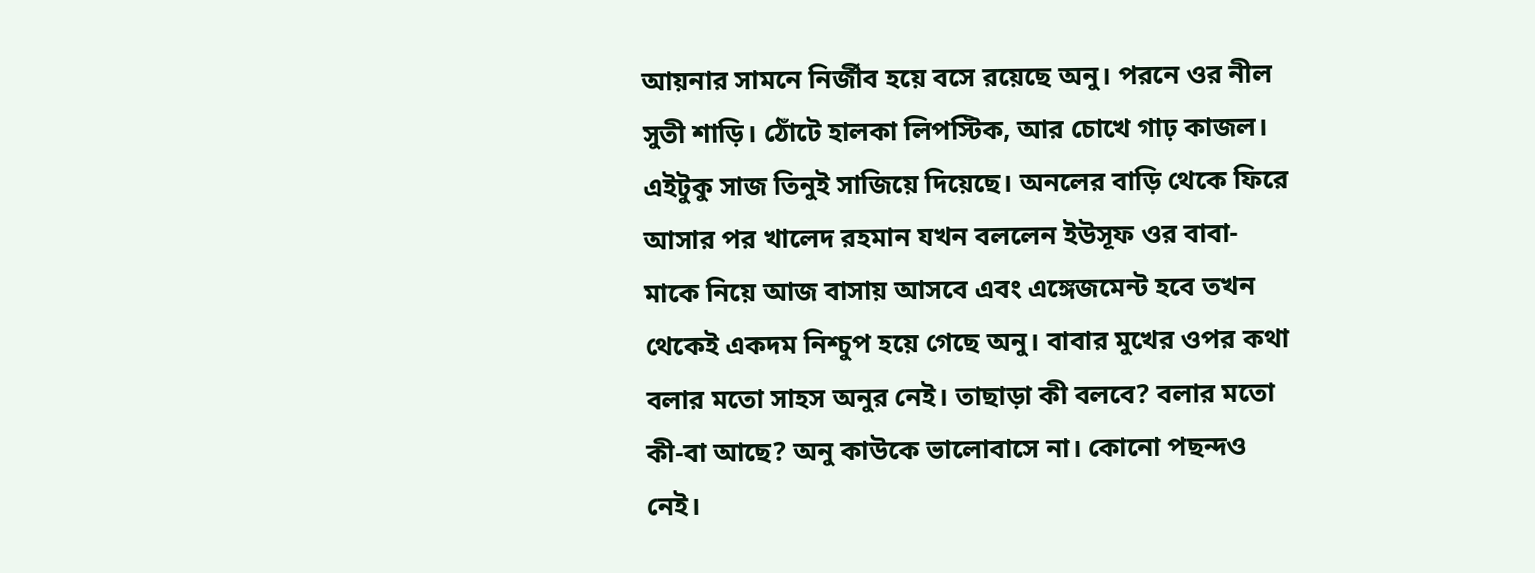আয়নার সামনে নির্জীব হয়ে বসে রয়েছে অনু। পরনে ওর নীল সুতী শাড়ি। ঠোঁটে হালকা লিপস্টিক, আর চোখে গাঢ় কাজল। এইটুকু সাজ তিনুই সাজিয়ে দিয়েছে। অনলের বাড়ি থেকে ফিরে আসার পর খালেদ রহমান যখন বললেন ইউসূফ ওর বাবা-মাকে নিয়ে আজ বাসায় আসবে এবং এঙ্গেজমেন্ট হবে তখন থেকেই একদম নিশ্চুপ হয়ে গেছে অনু। বাবার মুখের ওপর কথা বলার মতো সাহস অনুর নেই। তাছাড়া কী বলবে? বলার মতো কী-বা আছে? অনু কাউকে ভালোবাসে না। কোনো পছন্দও নেই।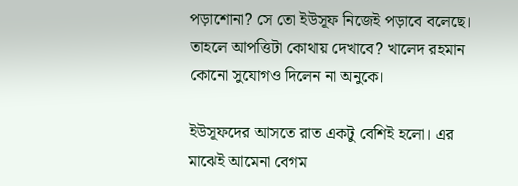পড়াশোনা? সে তো ইউসূফ নিজেই পড়াবে বলেছে। তাহলে আপত্তিটা কোথায় দেখাবে? খালেদ রহমান কোনো সুযোগও দিলেন না অনুকে।

ইউসূফদের আসতে রাত একটু বেশিই হলো। এর মাঝেই আমেনা বেগম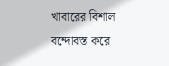খাবারের বিশাল বন্দোবস্ত করে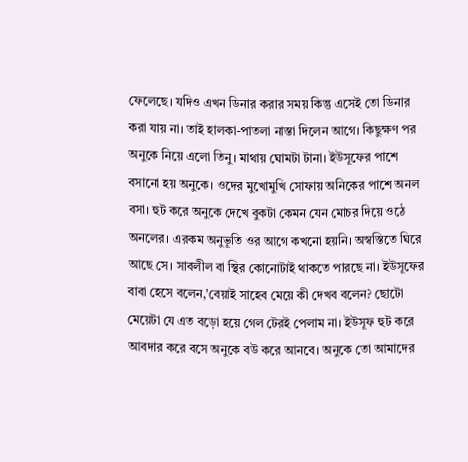ফেলেছে। যদিও এখন ডিনার করার সময় কিন্তু এসেই তো ডিনার করা যায় না। তাই হালকা-পাতলা নাস্তা দিলেন আগে। কিছুক্ষণ পর অনুকে নিয়ে এলো তিনু। মাথায় ঘোমটা টানা। ইউসূফের পাশে বসানো হয় অনুকে। ওদের মুখোমুখি সোফায় অনিকের পাশে অনল বসা। হুট করে অনুকে দেখে বুকটা কেমন যেন মোচর দিয়ে ওঠে অনলের। এরকম অনুভূতি ওর আগে কখনো হয়নি। অস্বস্তিতে ঘিরে আছে সে। সাবলীল বা স্থির কোনোটাই থাকতে পারছে না। ইউসূফের বাবা হেসে বলেন,’বেয়াই সাহেব মেয়ে কী দেখব বলেন? ছোটো মেয়েটা যে এত বড়ো হয়ে গেল টেরই পেলাম না। ইউসূফ হুট করে আবদার করে বসে অনুকে বউ করে আনবে। অনুকে তো আমাদের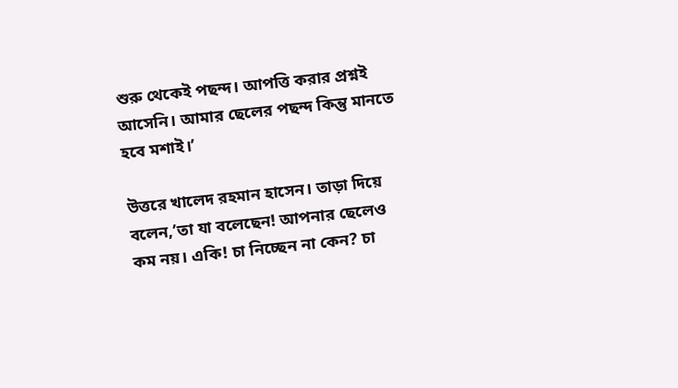শুরু থেকেই পছন্দ। আপত্তি করার প্রশ্নই আসেনি। আমার ছেলের পছন্দ কিন্তু মানতে হবে মশাই।’

উত্তরে খালেদ রহমান হাসেন। তাড়া দিয়ে বলেন,’তা যা বলেছেন! আপনার ছেলেও কম নয়। একি! চা নিচ্ছেন না কেন? চা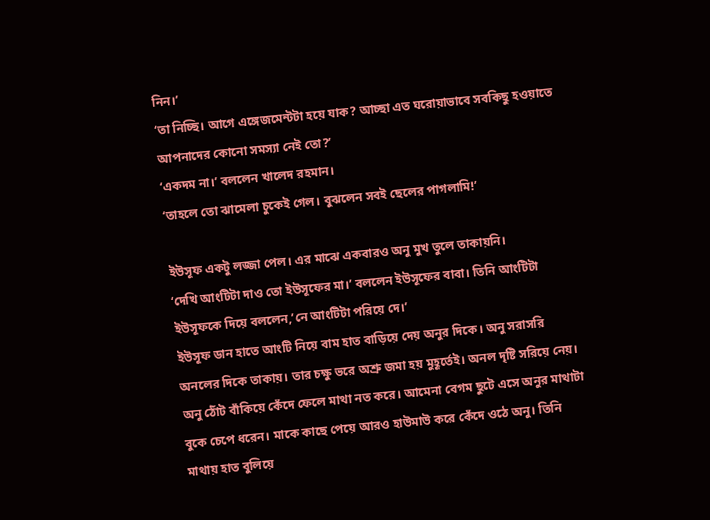নিন।’
‘তা নিচ্ছি। আগে এঙ্গেজমেন্টটা হয়ে যাক? আচ্ছা এত ঘরোয়াভাবে সবকিছু হওয়াতে আপনাদের কোনো সমস্যা নেই তো?’
‘একদম না।’ বললেন খালেদ রহমান।
‘তাহলে তো ঝামেলা চুকেই গেল। বুঝলেন সবই ছেলের পাগলামি!’

ইউসূফ একটু লজ্জা পেল। এর মাঝে একবারও অনু মুখ তুলে তাকায়নি।
‘দেখি আংটিটা দাও তো ইউসূফের মা।’ বললেন ইউসূফের বাবা। তিনি আংটিটা ইউসূফকে দিয়ে বললেন,’নে আংটিটা পরিয়ে দে।’
ইউসূফ ডান হাতে আংটি নিয়ে বাম হাত বাড়িয়ে দেয় অনুর দিকে। অনু সরাসরি অনলের দিকে তাকায়। তার চক্ষু ভরে অশ্রু জমা হয় মুহূর্তেই। অনল দৃষ্টি সরিয়ে নেয়। অনু ঠোঁট বাঁকিয়ে কেঁদে ফেলে মাথা নত করে। আমেনা বেগম ছুটে এসে অনুর মাথাটা বুকে চেপে ধরেন। মাকে কাছে পেয়ে আরও হাউমাউ করে কেঁদে ওঠে অনু। তিনি মাথায় হাত বুলিয়ে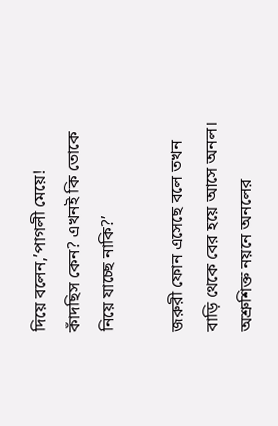দিয়ে বলেন,’পাগলী মেয়ে! কাঁদছিস কেন? এখনই কি তোকে নিয়ে যাচ্ছে নাকি?’

জরুরী ফোন এসেছে বলে তখন বাড়ি থেকে বের হয়ে আসে অনল। অশ্রুশিক্ত নয়নে অনলের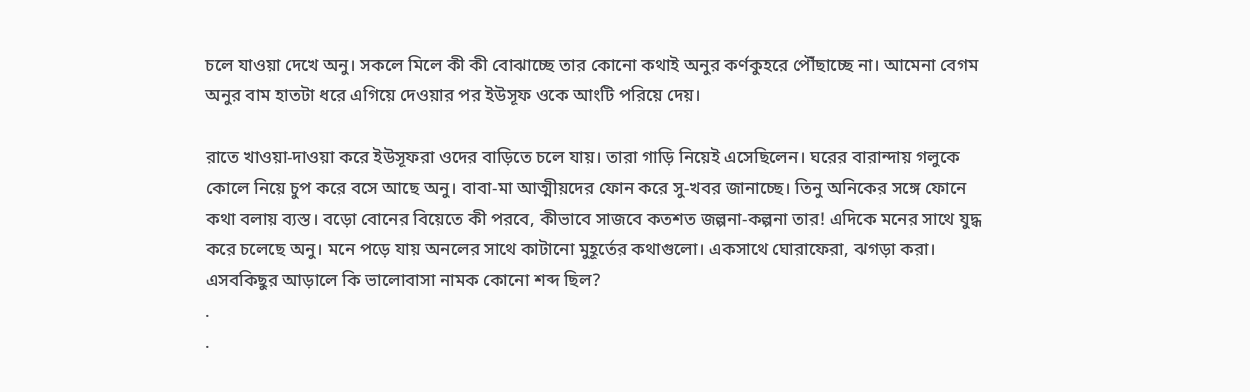চলে যাওয়া দেখে অনু। সকলে মিলে কী কী বোঝাচ্ছে তার কোনো কথাই অনুর কর্ণকুহরে পৌঁছাচ্ছে না। আমেনা বেগম অনুর বাম হাতটা ধরে এগিয়ে দেওয়ার পর ইউসূফ ওকে আংটি পরিয়ে দেয়।

রাতে খাওয়া-দাওয়া করে ইউসূফরা ওদের বাড়িতে চলে যায়। তারা গাড়ি নিয়েই এসেছিলেন। ঘরের বারান্দায় গলুকে কোলে নিয়ে চুপ করে বসে আছে অনু। বাবা-মা আত্মীয়দের ফোন করে সু-খবর জানাচ্ছে। তিনু অনিকের সঙ্গে ফোনে কথা বলায় ব্যস্ত। বড়ো বোনের বিয়েতে কী পরবে, কীভাবে সাজবে কতশত জল্পনা-কল্পনা তার! এদিকে মনের সাথে যুদ্ধ করে চলেছে অনু। মনে পড়ে যায় অনলের সাথে কাটানো মুহূর্তের কথাগুলো। একসাথে ঘোরাফেরা, ঝগড়া করা। এসবকিছুর আড়ালে কি ভালোবাসা নামক কোনো শব্দ ছিল?
.
.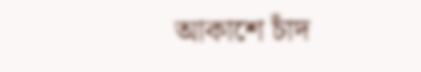আকাশে চাঁদ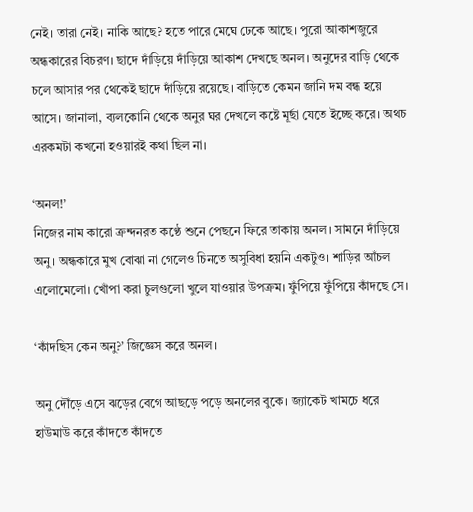নেই। তারা নেই। নাকি আছে? হতে পারে মেঘে ঢেকে আছে। পুরো আকাশজুরে অন্ধকারের বিচরণ। ছাদে দাঁড়িয়ে দাঁড়িয়ে আকাশ দেখছে অনল। অনুদের বাড়ি থেকে চলে আসার পর থেকেই ছাদে দাঁড়িয়ে রয়েছে। বাড়িতে কেমন জানি দম বন্ধ হয়ে আসে। জানালা, ব্যলকোনি থেকে অনুর ঘর দেখলে কষ্টে মূর্ছা যেতে ইচ্ছে করে। অথচ এরকমটা কখনো হওয়ারই কথা ছিল না।

‘অনল!’
নিজের নাম কারো ক্রন্দনরত কণ্ঠে শুনে পেছনে ফিরে তাকায় অনল। সামনে দাঁড়িয়ে অনু। অন্ধকারে মুখ বোঝা না গেলেও চিনতে অসুবিধা হয়নি একটুও। শাড়ির আঁচল এলোমেলো। খোঁপা করা চুলগুলো খুলে যাওয়ার উপক্রম। ফুঁপিয়ে ফুঁপিয়ে কাঁদছে সে।

‘কাঁদছিস কেন অনু?’ জিজ্ঞেস করে অনল।

অনু দৌঁড়ে এসে ঝড়ের বেগে আছড়ে পড়ে অনলের বুকে। জ্যাকেট খামচে ধরে হাউমাউ করে কাঁদতে কাঁদতে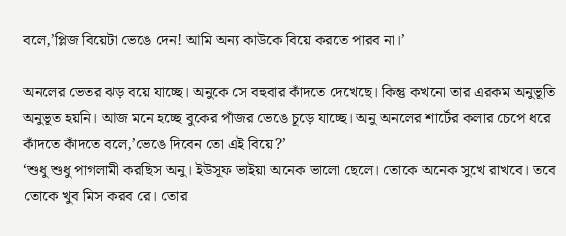বলে,’প্লিজ বিয়েটা ভেঙে দেন! আমি অন্য কাউকে বিয়ে করতে পারব না।’

অনলের ভেতর ঝড় বয়ে যাচ্ছে। অনুকে সে বহুবার কাঁদতে দেখেছে। কিন্তু কখনো তার এরকম অনুভূতি অনুভূত হয়নি। আজ মনে হচ্ছে বুকের পাঁজর ভেঙে চূড়ে যাচ্ছে। অনু অনলের শার্টের কলার চেপে ধরে কাঁদতে কাঁদতে বলে,’ভেঙে দিবেন তো এই বিয়ে?’
‘শুধু শুধু পাগলামী করছিস অনু। ইউসূফ ভাইয়া অনেক ভালো ছেলে। তোকে অনেক সুখে রাখবে। তবে তোকে খুব মিস করব রে। তোর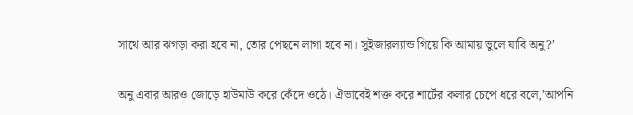সাথে আর ঝগড়া করা হবে না, তোর পেছনে লাগা হবে না। সুইজারল্যান্ড গিয়ে কি আমায় ভুলে যাবি অনু?’

অনু এবার আরও জোড়ে হাউমাউ করে কেঁদে ওঠে। ঐভাবেই শক্ত করে শার্টের কলার চেপে ধরে বলে,’আপনি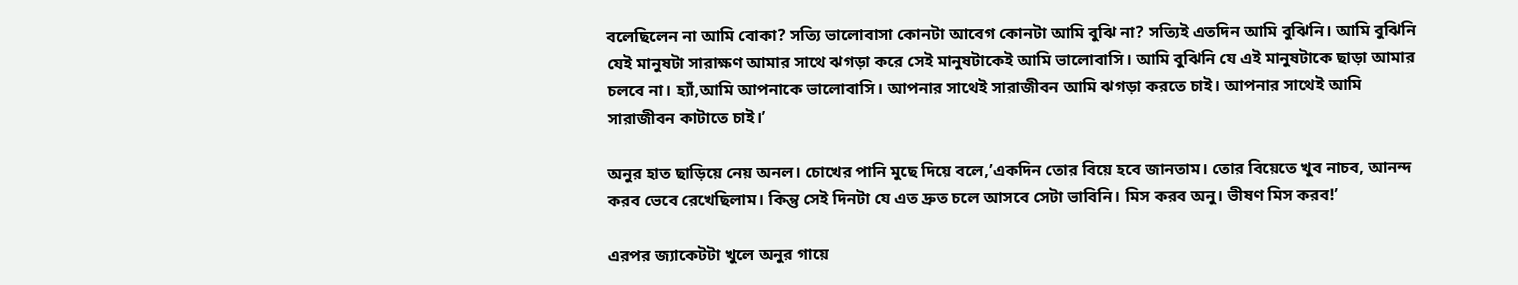বলেছিলেন না আমি বোকা? সত্যি ভালোবাসা কোনটা আবেগ কোনটা আমি বুঝি না? সত্যিই এতদিন আমি বুঝিনি। আমি বুঝিনি যেই মানুষটা সারাক্ষণ আমার সাথে ঝগড়া করে সেই মানুষটাকেই আমি ভালোবাসি। আমি বুঝিনি যে এই মানুষটাকে ছাড়া আমার চলবে না। হ্যাঁ,আমি আপনাকে ভালোবাসি। আপনার সাথেই সারাজীবন আমি ঝগড়া করতে চাই। আপনার সাথেই আমি সারাজীবন কাটাতে চাই।’

অনুর হাত ছাড়িয়ে নেয় অনল। চোখের পানি মুছে দিয়ে বলে,’একদিন তোর বিয়ে হবে জানতাম। তোর বিয়েতে খুব নাচব, আনন্দ করব ভেবে রেখেছিলাম। কিন্তু সেই দিনটা যে এত দ্রুত চলে আসবে সেটা ভাবিনি। মিস করব অনু। ভীষণ মিস করব!’

এরপর জ্যাকেটটা খুলে অনুর গায়ে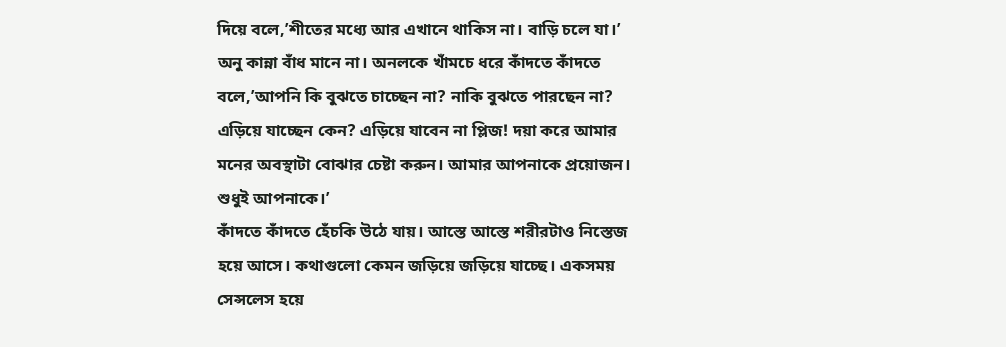দিয়ে বলে,’শীতের মধ্যে আর এখানে থাকিস না। বাড়ি চলে যা।’
অনু কান্না বাঁধ মানে না। অনলকে খাঁমচে ধরে কাঁদতে কাঁদতে বলে,’আপনি কি বুঝতে চাচ্ছেন না? নাকি বুঝতে পারছেন না? এড়িয়ে যাচ্ছেন কেন? এড়িয়ে যাবেন না প্লিজ! দয়া করে আমার মনের অবস্থাটা বোঝার চেষ্টা করুন। আমার আপনাকে প্রয়োজন। শুধুই আপনাকে।’
কাঁদতে কাঁদতে হেঁচকি উঠে যায়। আস্তে আস্তে শরীরটাও নিস্তেজ হয়ে আসে। কথাগুলো কেমন জড়িয়ে জড়িয়ে যাচ্ছে। একসময় সেন্সলেস হয়ে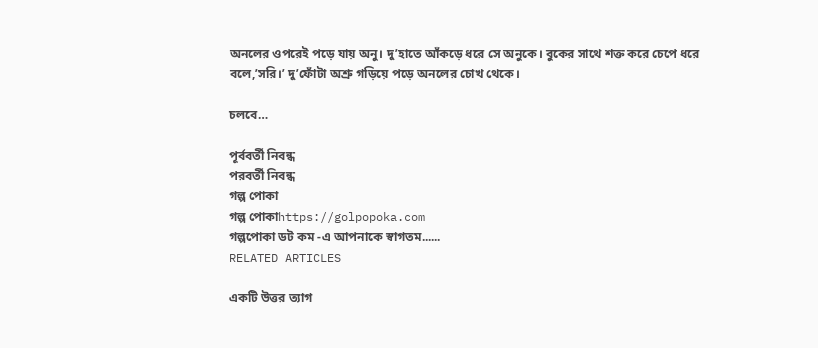অনলের ওপরেই পড়ে যায় অনু। দু’হাতে আঁকড়ে ধরে সে অনুকে। বুকের সাথে শক্ত করে চেপে ধরে বলে,’সরি।’ দু’ফোঁটা অশ্রু গড়িয়ে পড়ে অনলের চোখ থেকে।

চলবে…

পূর্ববর্তী নিবন্ধ
পরবর্তী নিবন্ধ
গল্প পোকা
গল্প পোকাhttps://golpopoka.com
গল্পপোকা ডট কম -এ আপনাকে স্বাগতম......
RELATED ARTICLES

একটি উত্তর ত্যাগ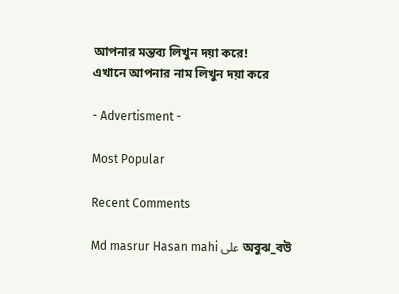আপনার মন্তব্য লিখুন দয়া করে!
এখানে আপনার নাম লিখুন দয়া করে

- Advertisment -

Most Popular

Recent Comments

Md masrur Hasan mahi على অবুঝ_বউ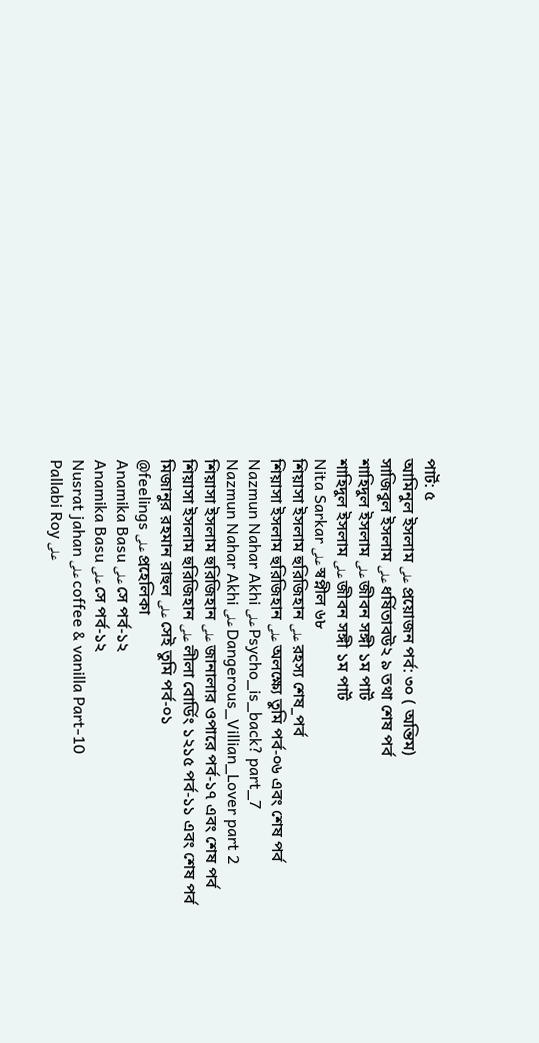পার্ট: ৫
আমিনুল ইসলাম على প্রয়োজন পর্ব: ৩০ ( অন্তিম)
সাজিবুল ইসলাম على ধর্ষিতাবউ২ ৯ তথা শেষ পর্ব
শাহিদুল ইসলাম على জীবন সঙ্গী ১ম পার্ট
শাহিদুল ইসলাম على জীবন সঙ্গী ১ম পার্ট
Nita Sarkar على স্বপ্নীল ৬৮
শিয়াসা ইসলাম হুরিজিহান على রহস্য শেষ_পর্ব
শিয়াসা ইসলাম হুরিজিহান على অলক্ষ্যে তুমি পর্ব-০৬ এবং শেষ পর্ব
Nazmun Nahar Akhi على Psycho_is_back? part_7
Nazmun Nahar Akhi على Dangerous_Villian_Lover part 2
শিয়াসা ইসলাম হুরিজিহান على জানালার ওপারে পর্ব-১৭ এবং শেষ পর্ব
শিয়াসা ইসলাম হুরিজিহান على লীলা বোর্ডিং ১২১৫ পর্ব-১১ এবং শেষ পর্ব
মিজানুর রহমান রাহুল على সেই তুমি পর্ব-০১
@feelings على প্রহেলিকা
Anamika Basu على সে পর্ব-১২
Anamika Basu على সে পর্ব-১২
Nusrat jahan على coffee & vanilla Part-10
Pallabi Roy على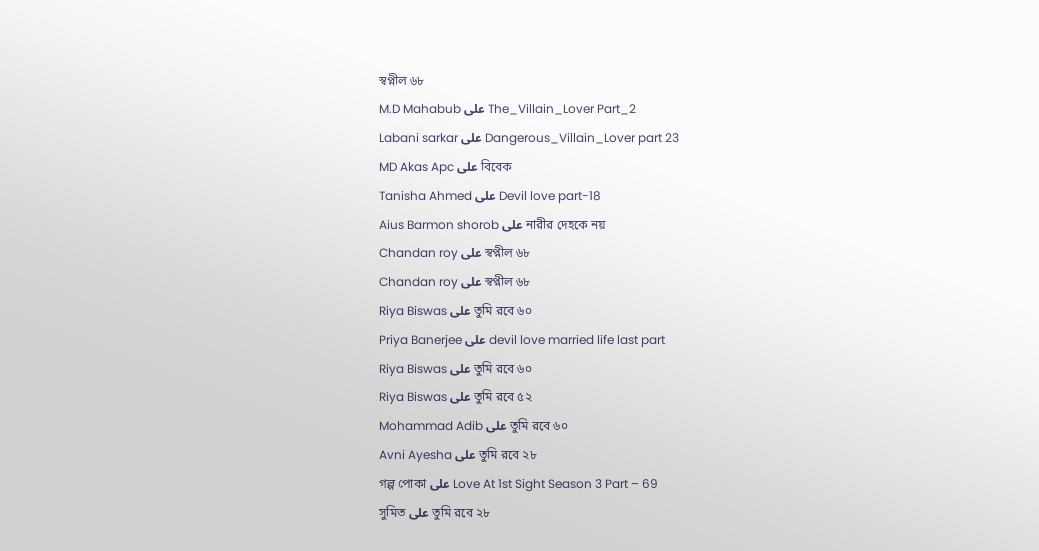স্বপ্নীল ৬৮
M.D Mahabub على The_Villain_Lover Part_2
Labani sarkar على Dangerous_Villain_Lover part 23
MD Akas Apc على বিবেক
Tanisha Ahmed على Devil love part-18
Aius Barmon shorob على নারীর দেহকে নয়
Chandan roy على স্বপ্নীল ৬৮
Chandan roy على স্বপ্নীল ৬৮
Riya Biswas على তুমি রবে ৬০
Priya Banerjee على devil love married life last part
Riya Biswas على তুমি রবে ৬০
Riya Biswas على তুমি রবে ৫২
Mohammad Adib على তুমি রবে ৬০
Avni Ayesha على তুমি রবে ২৮
গল্প পোকা على Love At 1st Sight Season 3 Part – 69
সুমিত على তুমি রবে ২৮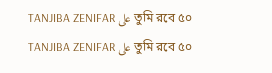TANJIBA ZENIFAR على তুমি রবে ৫০
TANJIBA ZENIFAR على তুমি রবে ৫০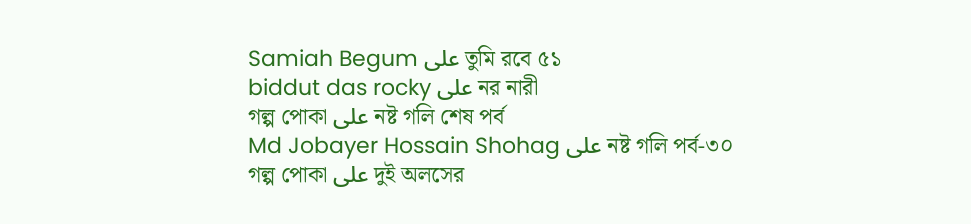Samiah Begum على তুমি রবে ৫১
biddut das rocky على নর নারী
গল্প পোকা على নষ্ট গলি শেষ পর্ব
Md Jobayer Hossain Shohag على নষ্ট গলি পর্ব-৩০
গল্প পোকা على দুই অলসের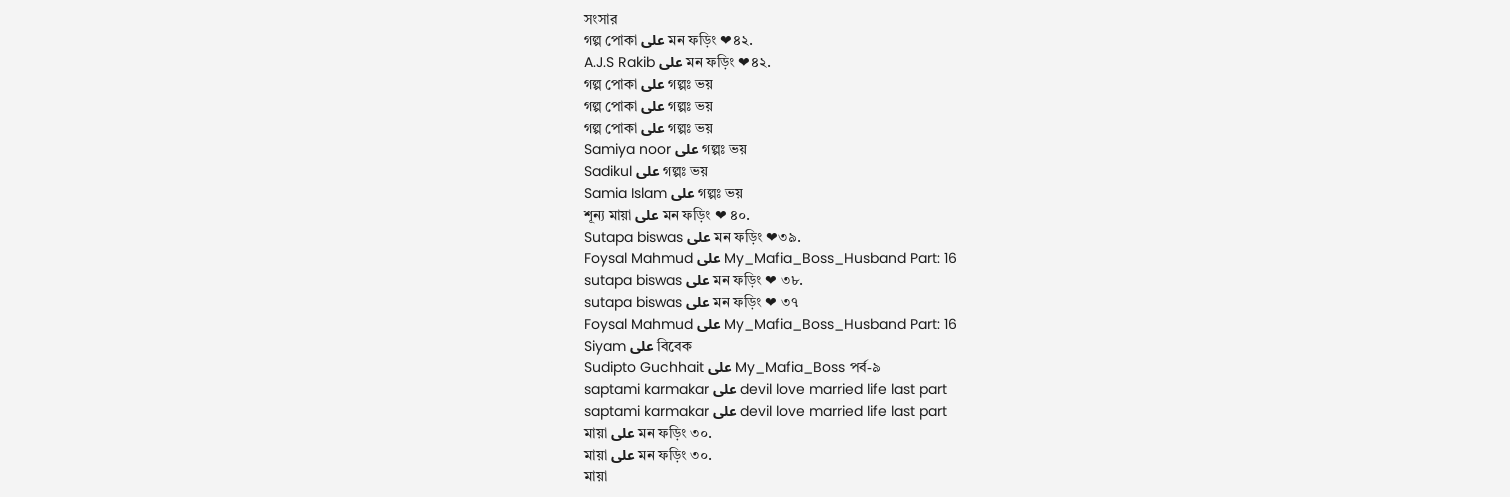সংসার
গল্প পোকা على মন ফড়িং ❤৪২.
A.J.S Rakib على মন ফড়িং ❤৪২.
গল্প পোকা على গল্পঃ ভয়
গল্প পোকা على গল্পঃ ভয়
গল্প পোকা على গল্পঃ ভয়
Samiya noor على গল্পঃ ভয়
Sadikul على গল্পঃ ভয়
Samia Islam على গল্পঃ ভয়
শূন্য মায়া على মন ফড়িং ❤ ৪০.
Sutapa biswas على মন ফড়িং ❤৩৯.
Foysal Mahmud على My_Mafia_Boss_Husband Part: 16
sutapa biswas على মন ফড়িং ❤ ৩৮.
sutapa biswas على মন ফড়িং ❤ ৩৭
Foysal Mahmud على My_Mafia_Boss_Husband Part: 16
Siyam على বিবেক
Sudipto Guchhait على My_Mafia_Boss পর্ব-৯
saptami karmakar على devil love married life last part
saptami karmakar على devil love married life last part
মায়া على মন ফড়িং ৩০.
মায়া على মন ফড়িং ৩০.
মায়া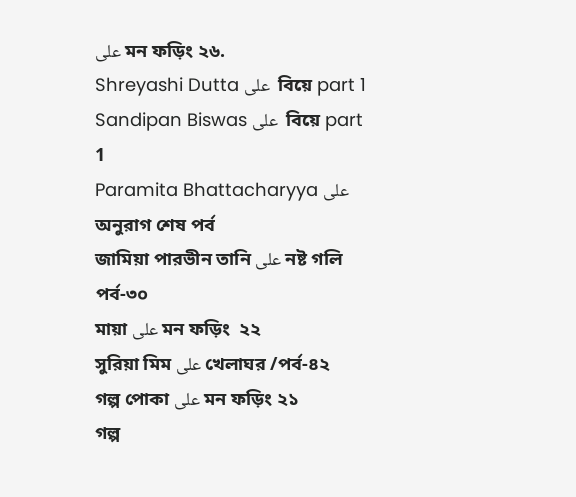على মন ফড়িং ২৬.
Shreyashi Dutta على  বিয়ে part 1
Sandipan Biswas على  বিয়ে part 1
Paramita Bhattacharyya على অনুরাগ শেষ পর্ব
জামিয়া পারভীন তানি على নষ্ট গলি পর্ব-৩০
মায়া على মন ফড়িং  ২২
সুরিয়া মিম على খেলাঘর /পর্ব-৪২
গল্প পোকা على মন ফড়িং ২১
গল্প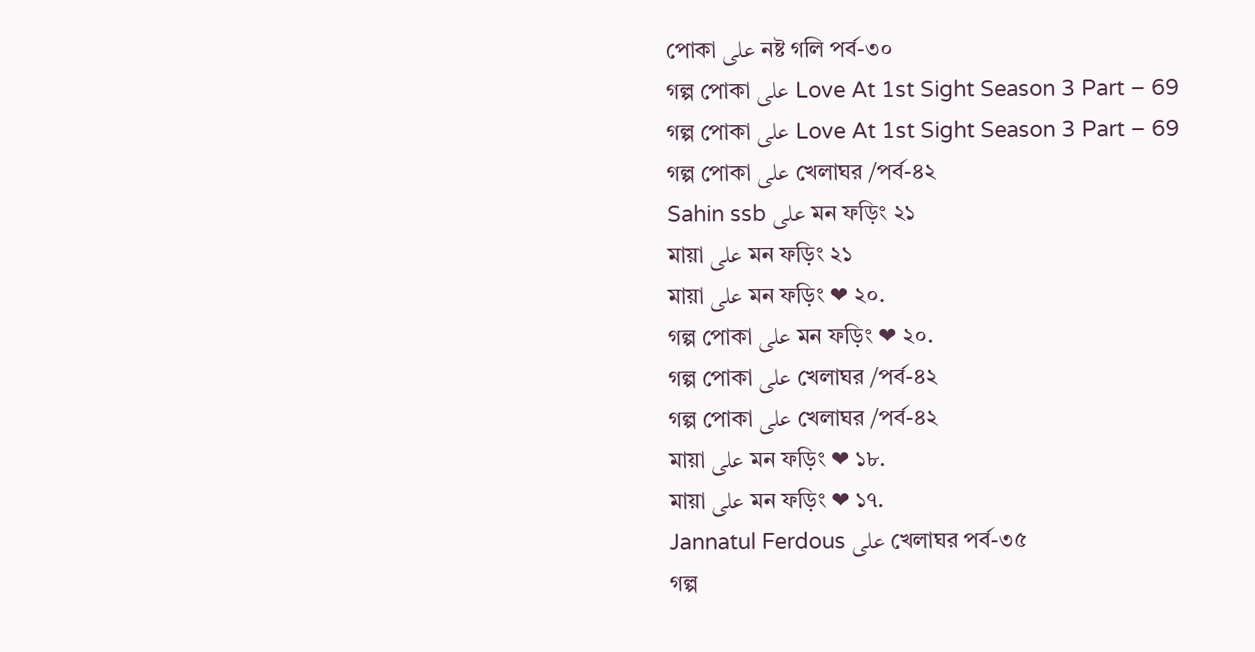পোকা على নষ্ট গলি পর্ব-৩০
গল্প পোকা على Love At 1st Sight Season 3 Part – 69
গল্প পোকা على Love At 1st Sight Season 3 Part – 69
গল্প পোকা على খেলাঘর /পর্ব-৪২
Sahin ssb على মন ফড়িং ২১
মায়া على মন ফড়িং ২১
মায়া على মন ফড়িং ❤ ২০.
গল্প পোকা على মন ফড়িং ❤ ২০.
গল্প পোকা على খেলাঘর /পর্ব-৪২
গল্প পোকা على খেলাঘর /পর্ব-৪২
মায়া على মন ফড়িং ❤ ১৮.
মায়া على মন ফড়িং ❤ ১৭.
Jannatul Ferdous على খেলাঘর পর্ব-৩৫
গল্প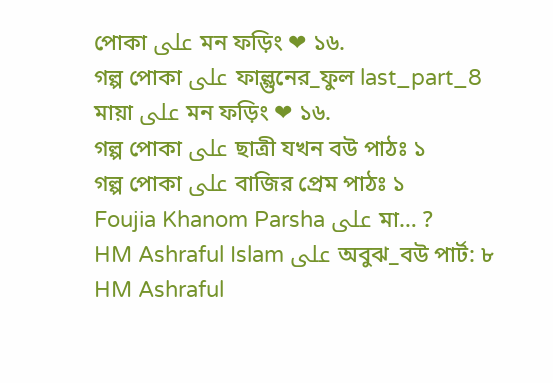পোকা على মন ফড়িং ❤ ১৬.
গল্প পোকা على ফাল্গুনের_ফুল last_part_8
মায়া على মন ফড়িং ❤ ১৬.
গল্প পোকা على ছাত্রী যখন বউ পাঠঃ ১
গল্প পোকা على বাজির প্রেম পাঠঃ ১
Foujia Khanom Parsha على মা… ?
HM Ashraful Islam على অবুঝ_বউ পার্ট: ৮
HM Ashraful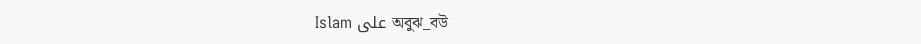Islam على অবুঝ_বউ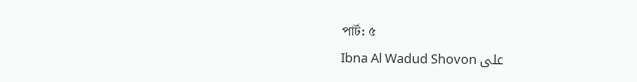পার্ট: ৫
Ibna Al Wadud Shovon على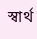স্বার্থ